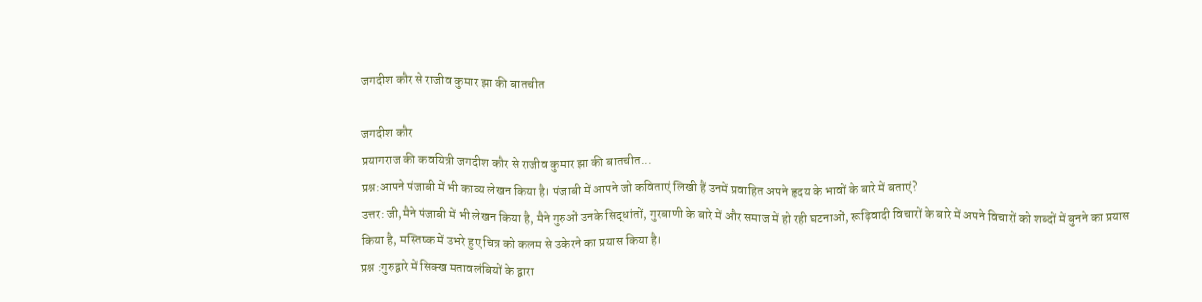जगदीश कौर से राजीव कुमार झा की बातचीत

जगदीश कौर
प्रयागराज की कवयित्री जगदीश कौर से राजीव कुमार झा की बातचीत...
प्रश्न:आपने पंजाबी में भी काव्य लेखन किया है। पंजाबी में आपने जो कविताएं लिखी हैं उनमें प्रवाहित अपने हृदय के भावों के बारे में बताएं?
उत्तर: जी,मैने पंजाबी में भी लेखन किया है, मैने गुरुओं उनके सिद्धांतों, गुरबाणी के बारे में और समाज में हो रही घटनाओं, रूढ़िवादी विचारों के बारे में अपने विचारों को शब्दों में बुनने का प्रयास किया है, मस्तिष्क में उभरे हुए चित्र को कलम से उकेरने का प्रयास किया है।
प्रश्न :गुरुद्वारे में सिक्ख मतावलंबियों के द्वारा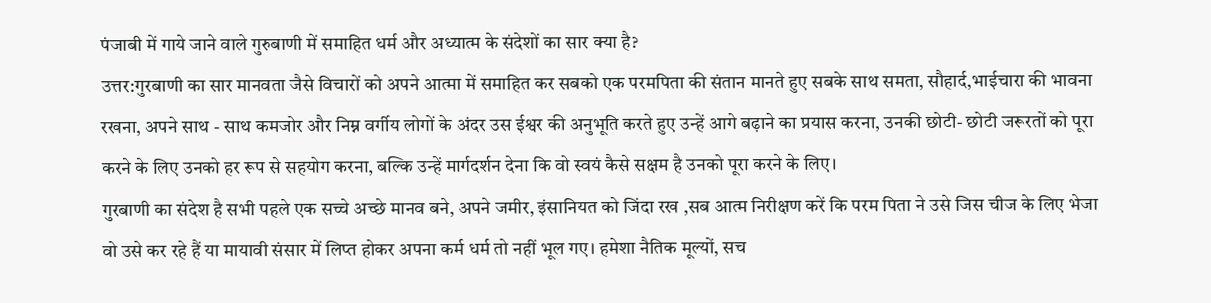पंजाबी में गाये जाने वाले गुरुबाणी में समाहित धर्म और अध्यात्म के संदेशों का सार क्या है?
उत्तर:गुरबाणी का सार मानवता जैसे विचारों को अपने आत्मा में समाहित कर सबको एक परमपिता की संतान मानते हुए सबके साथ समता, सौहार्द,भाईचारा की भावना रखना, अपने साथ - साथ कमजोर और निम्न वर्गीय लोगों के अंदर उस ईश्वर की अनुभूति करते हुए उन्हें आगे बढ़ाने का प्रयास करना, उनकी छोटी- छोटी जरूरतों को पूरा करने के लिए उनको हर रूप से सहयोग करना, बल्कि उन्हें मार्गदर्शन देना कि वो स्वयं कैसे सक्षम है उनको पूरा करने के लिए।
गुरबाणी का संदेश है सभी पहले एक सच्चे अच्छे मानव बने, अपने जमीर, इंसानियत को जिंदा रख ,सब आत्म निरीक्षण करें कि परम पिता ने उसे जिस चीज के लिए भेजा वो उसे कर रहे हैं या मायावी संसार में लिप्त होकर अपना कर्म धर्म तो नहीं भूल गए। हमेशा नैतिक मूल्यों, सच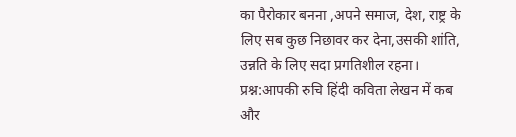का पैरोकार बनना ,अपने समाज, देश, राष्ट्र के लिए सब कुछ निछावर कर देना,उसकी शांति, उन्नति के लिए सदा प्रगतिशील रहना।
प्रश्न:आपकी रुचि हिंदी कविता लेखन में कब और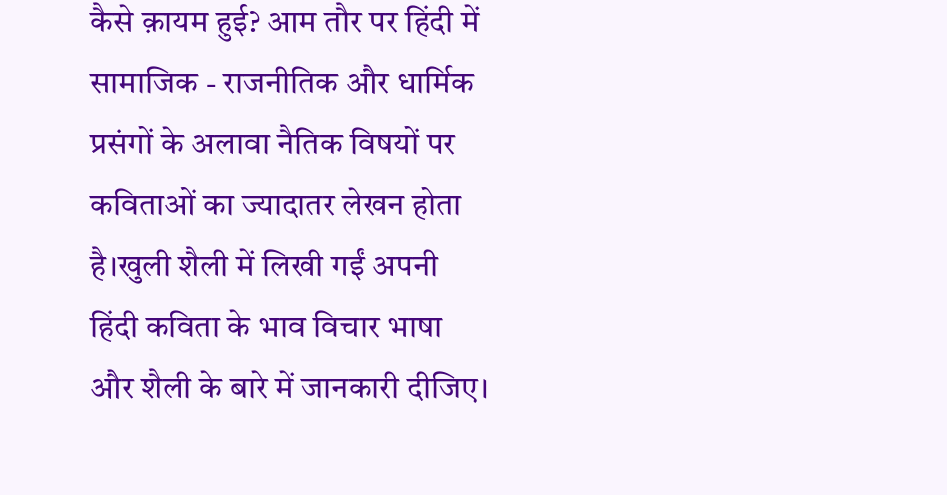कैसे क़ायम हुई? आम तौर पर हिंदी में सामाजिक - राजनीतिक और धार्मिक प्रसंगों के अलावा नैतिक विषयों पर कविताओं का ज्यादातर लेखन होता है।खुली शैली में लिखी गईं अपनी हिंदी कविता के भाव विचार भाषा और शैली के बारे में जानकारी दीजिए।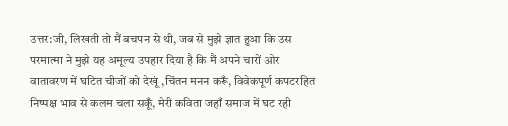उत्तर:जी, लिखती तो मैं बचपन से थी, जब से मुझे ज्ञात हुआ कि उस परमात्मा ने मुझे यह अमूल्य उपहार दिया है कि मैं अपने चारों ओर वातावरण में घटित चीजों को देखूं ,चिंतन मनन करूँ, विवेकपूर्ण कपटरहित निष्पक्ष भाव से कलम चला सकूँ, मेरी कविता जहाँ समाज में घट रही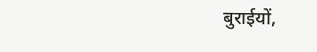बुराईयों,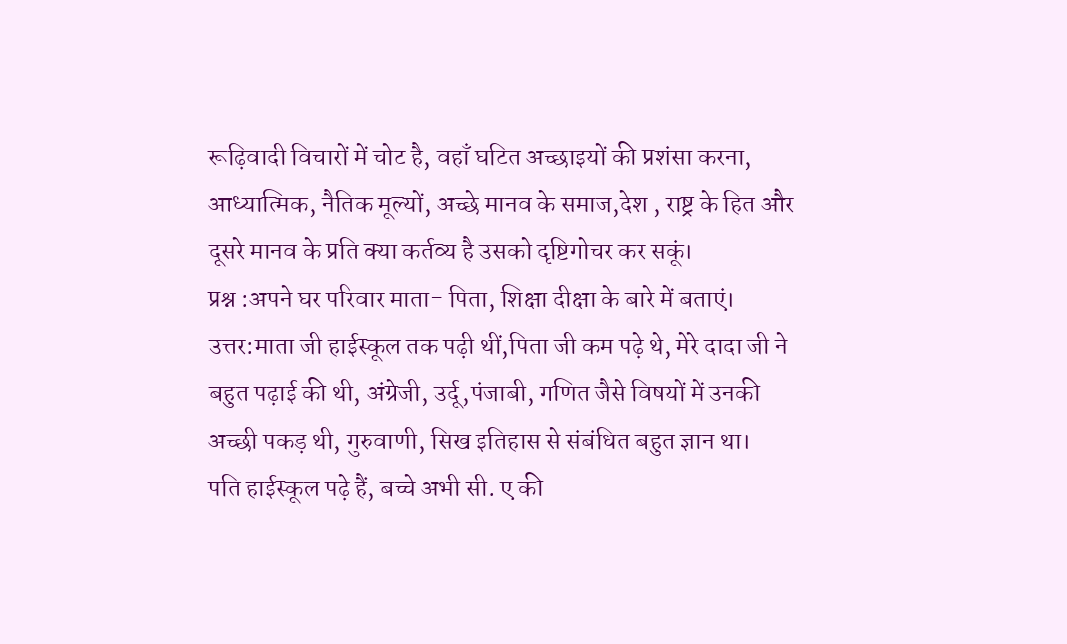रूढ़िवादी विचारों में चोट है, वहाँ घटित अच्छाइयों की प्रशंसा करना, आध्यात्मिक, नैतिक मूल्यों, अच्छे मानव के समाज,देश , राष्ट्र के हित और दूसरे मानव के प्रति क्या कर्तव्य है उसको दृष्टिगोचर कर सकूं।
प्रश्न :अपने घर परिवार माता- पिता, शिक्षा दीक्षा के बारे में बताएं।
उत्तर:माता जी हाईस्कूल तक पढ़ी थीं,पिता जी कम पढ़े थे, मेरे दादा जी ने बहुत पढ़ाई की थी, अंग्रेजी, उर्दू,पंजाबी, गणित जैसे विषयों में उनकी अच्छी पकड़ थी, गुरुवाणी, सिख इतिहास से संबंधित बहुत ज्ञान था।
पति हाईस्कूल पढ़े हैं, बच्चे अभी सी. ए की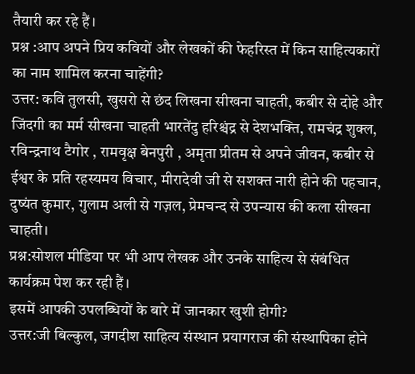तैयारी कर रहे हैं।
प्रश्न :आप अपने प्रिय कवियों और लेखकों की फेहरिस्त में किन साहित्यकारों का नाम शामिल करना चाहेंगी?
उत्तर: कवि तुलसी, खुसरो से छंद लिखना सीखना चाहती, कबीर से दोहे और जिंदगी का मर्म सीखना चाहती भारतेंदु हरिश्चंद्र से देशभक्ति, रामचंद्र शुक्ल, रविन्द्रनाथ टैगोर , रामवृक्ष बेनपुरी , अमृता प्रीतम से अपने जीवन, कबीर से ईश्वर के प्रति रहस्यमय विचार, मीरादेवी जी से सशक्त नारी होने की पहचान, दुष्यंत कुमार, गुलाम अली से गज़ल, प्रेमचन्द से उपन्यास की कला सीखना चाहती।
प्रश्न:सोशल मीडिया पर भी आप लेखक और उनके साहित्य से संबंधित कार्यक्रम पेश कर रही हैं।
इसमें आपकी उपलब्धियों के बारे में जानकार खुशी होगी?
उत्तर:जी बिल्कुल, जगदीश साहित्य संस्थान प्रयागराज की संस्थापिका होने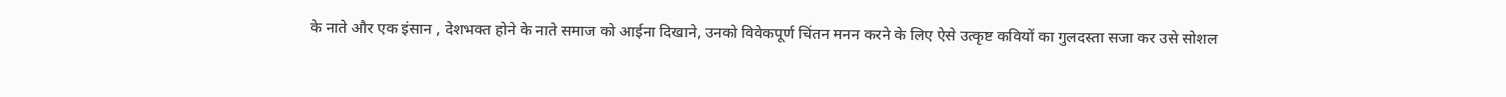के नाते और एक इंसान , देशभक्त होने के नाते समाज को आईना दिखाने, उनको विवेकपूर्ण चिंतन मनन करने के लिए ऐसे उत्कृष्ट कवियों का गुलदस्ता सजा कर उसे सोशल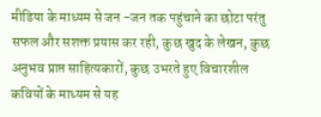मीडिया के माध्यम से जन -जन तक पहुंचाने का छोटा परंतु सफल और सशक्त प्रयास कर रही, कुछ खुद के लेखन, कुछ अनुभव प्राप्त साहित्यकारों, कुछ उभरते हुए विचारशील कवियों के माध्यम से यह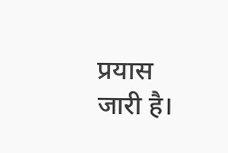प्रयास जारी है।